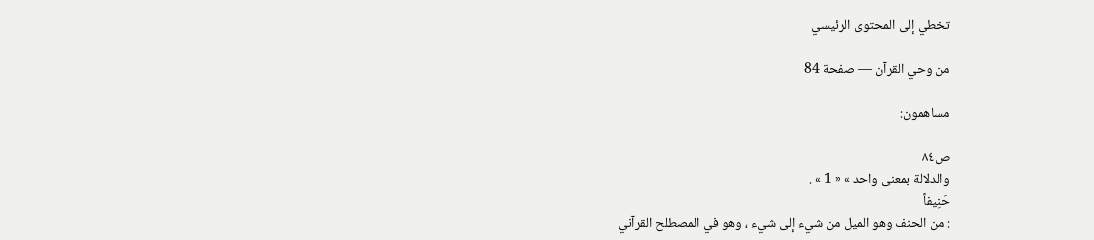تخطي إلى المحتوى الرئيسي

من وحي القرآن — صفحة 84

مساهمون:

ص٨٤
والدلالة بمعنى واحد » « 1 » .
حَنِيفاً
: من الحنف وهو الميل من شيء إلى شيء ، وهو في المصطلح القرآني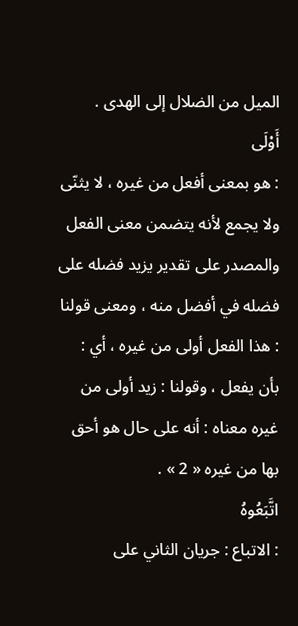الميل من الضلال إلى الهدى .
أَوْلَى
: هو بمعنى أفعل من غيره ، لا يثنّى ولا يجمع لأنه يتضمن معنى الفعل والمصدر على تقدير يزيد فضله على فضله في أفضل منه ، ومعنى قولنا : هذا الفعل أولى من غيره ، أي : بأن يفعل ، وقولنا : زيد أولى من غيره معناه : أنه على حال هو أحق بها من غيره « 2 » .
اتَّبَعُوهُ
: الاتباع : جريان الثاني على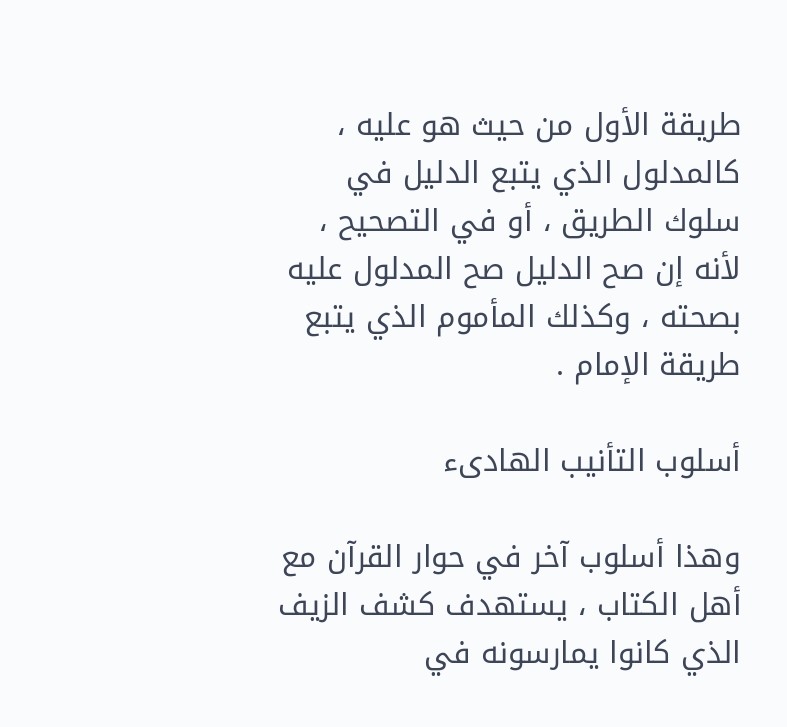طريقة الأول من حيث هو عليه ، كالمدلول الذي يتبع الدليل في سلوك الطريق ، أو في التصحيح ، لأنه إن صح الدليل صح المدلول عليه بصحته ، وكذلك المأموم الذي يتبع طريقة الإمام .

أسلوب التأنيب الهادىء

وهذا أسلوب آخر في حوار القرآن مع أهل الكتاب ، يستهدف كشف الزيف الذي كانوا يمارسونه في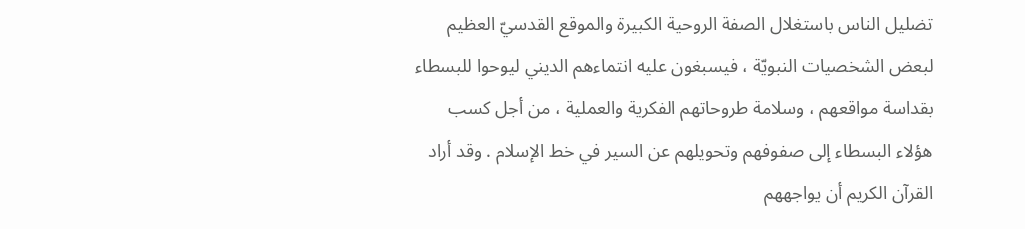تضليل الناس باستغلال الصفة الروحية الكبيرة والموقع القدسيّ العظيم لبعض الشخصيات النبويّة ، فيسبغون عليه انتماءهم الديني ليوحوا للبسطاء بقداسة مواقعهم ، وسلامة طروحاتهم الفكرية والعملية ، من أجل كسب هؤلاء البسطاء إلى صفوفهم وتحويلهم عن السير في خط الإسلام . وقد أراد القرآن الكريم أن يواجههم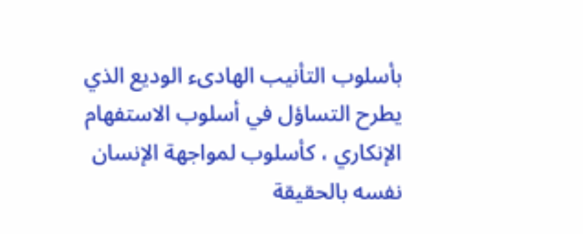بأسلوب التأنيب الهادىء الوديع الذي يطرح التساؤل في أسلوب الاستفهام الإنكاري ، كأسلوب لمواجهة الإنسان نفسه بالحقيقة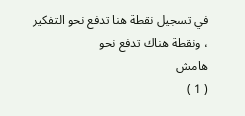في تسجيل نقطة هنا تدفع نحو التفكير ، ونقطة هناك تدفع نحو
هامش
( 1 )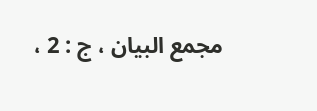مجمع البيان ، ج : 2 ،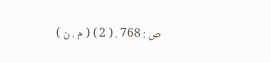ص : 768 . ( 2 ) ( م . ن )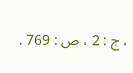، ج : 2 ، ص : 769 .